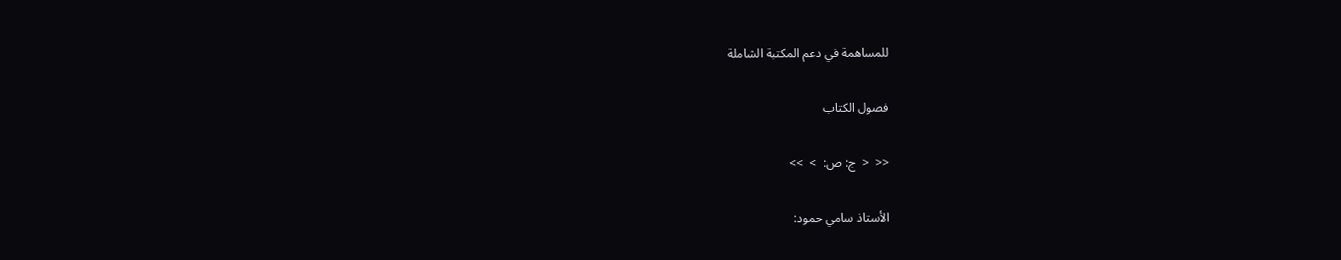للمساهمة في دعم المكتبة الشاملة

فصول الكتاب

<<  <  ج: ص:  >  >>

الأستاذ سامي حمود: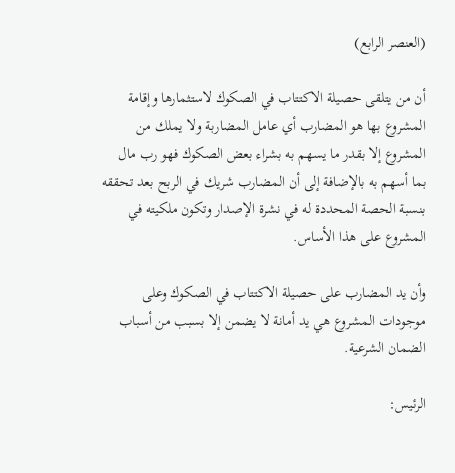(العنصر الرابع)

أن من يتلقى حصيلة الاكتتاب في الصكوك لاستثمارها وإقامة المشروع بها هو المضارب أي عامل المضاربة ولا يملك من المشروع إلا بقدر ما يسهم به بشراء بعض الصكوك فهو رب مال بما أسهم به بالإضافة إلى أن المضارب شريك في الربح بعد تحققه بنسبة الحصة المحددة له في نشرة الإصدار وتكون ملكيته في المشروع على هذا الأساس.

وأن يد المضارب على حصيلة الاكتتاب في الصكوك وعلى موجودات المشروع هي يد أمانة لا يضمن إلا بسبب من أسباب الضمان الشرعية.

الرئيس: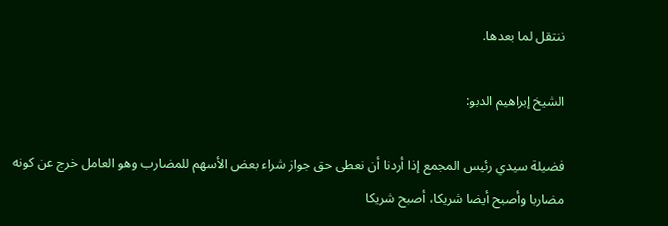ننتقل لما بعدها.

الشيخ إبراهيم الدبو:

فضيلة سيدي رئيس المجمع إذا أردنا أن نعطى حق جواز شراء بعض الأسهم للمضارب وهو العامل خرج عن كونه مضاربا وأصبح أيضا شريكا، أصبح شريكا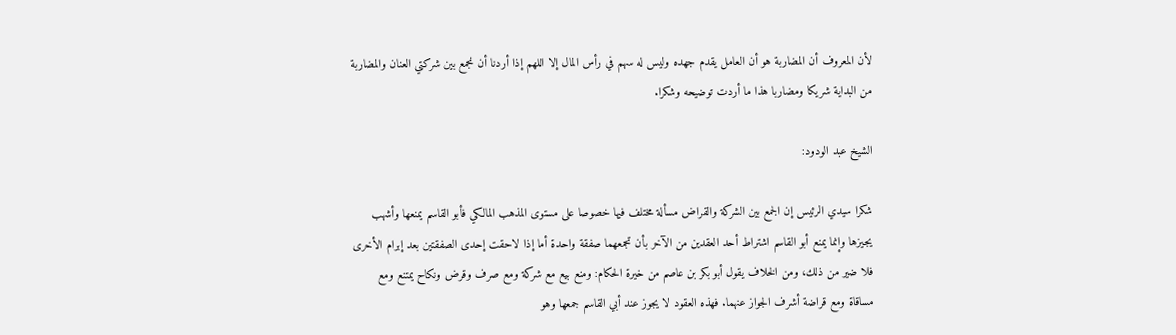لأن المعروف أن المضاربة هو أن العامل يقدم جهده وليس له سهم في رأس المال إلا اللهم إذا أردنا أن نجمع بين شركتي العنان والمضاربة من البداية شريكا ومضاربا هذا ما أردت توضيحه وشكرا.

الشيخ عبد الودود:

شكرا سيدي الرئيس إن الجمع بين الشركة والقراض مسألة مختلف فيها خصوصا على مستوى المذهب المالكي فأبو القاسم يمنعها وأشهب يجيزها وإنما يمنع أبو القاسم اشتراط أحد العقدين من الآخر بأن تجمعهما صفقة واحدة أما إذا لاحقت إحدى الصفقتين بعد إبرام الأخرى فلا ضير من ذلك، ومن الخلاف يقول أبو بكر بن عاصم من خيرة الحكام: ومنع بيع مع شركة ومع صرف وقرض ونكاح يمتنع ومع مساقاة ومع قراضة أشرف الجواز عنهما. فهذه العقود لا يجوز عند أبي القاسم جمعها وهو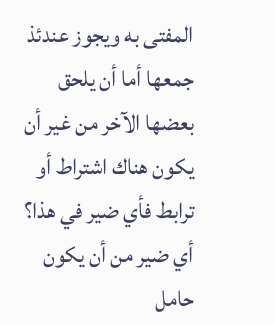المفتى به ويجوز عندئذ جمعها أما أن يلحق بعضها الآخر من غير أن يكون هناك اشتراط أو ترابط فأي ضير في هذا؟ أي ضير من أن يكون حامل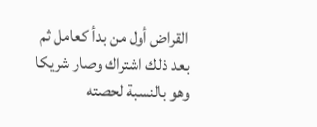القراض أول من بدأ كعامل ثم بعد ذلك اشتراك وصار شريكا وهو بالنسبة لحصته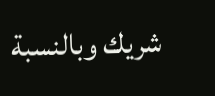شريك وبالنسبة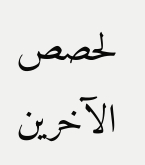لحصص الآخرين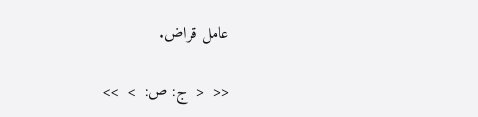عامل قراض.

<<  <  ج: ص:  >  >>